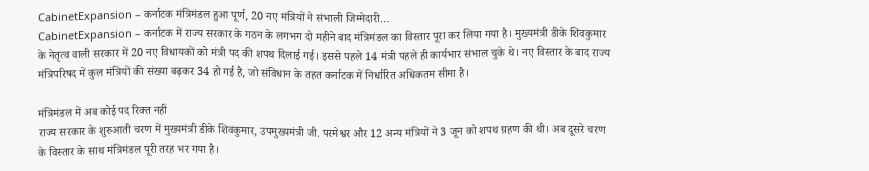CabinetExpansion – कर्नाटक मंत्रिमंडल हुआ पूर्ण, 20 नए मंत्रियों ने संभाली जिम्मेदारी…
CabinetExpansion – कर्नाटक में राज्य सरकार के गठन के लगभग दो महीने बाद मंत्रिमंडल का विस्तार पूरा कर लिया गया है। मुख्यमंत्री डीके शिवकुमार के नेतृत्व वाली सरकार में 20 नए विधायकों को मंत्री पद की शपथ दिलाई गई। इससे पहले 14 मंत्री पहले ही कार्यभार संभाल चुके थे। नए विस्तार के बाद राज्य मंत्रिपरिषद में कुल मंत्रियों की संख्या बढ़कर 34 हो गई है, जो संविधान के तहत कर्नाटक में निर्धारित अधिकतम सीमा है।

मंत्रिमंडल में अब कोई पद रिक्त नहीं
राज्य सरकार के शुरुआती चरण में मुख्यमंत्री डीके शिवकुमार, उपमुख्यमंत्री जी. परमेश्वर और 12 अन्य मंत्रियों ने 3 जून को शपथ ग्रहण की थी। अब दूसरे चरण के विस्तार के साथ मंत्रिमंडल पूरी तरह भर गया है।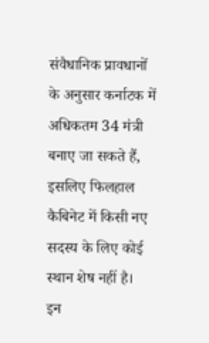संवैधानिक प्रावधानों के अनुसार कर्नाटक में अधिकतम 34 मंत्री बनाए जा सकते हैं, इसलिए फिलहाल कैबिनेट में किसी नए सदस्य के लिए कोई स्थान शेष नहीं है।
इन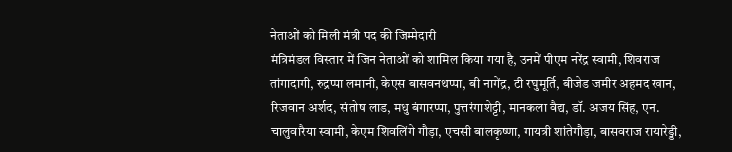नेताओं को मिली मंत्री पद की जिम्मेदारी
मंत्रिमंडल विस्तार में जिन नेताओं को शामिल किया गया है, उनमें पीएम नरेंद्र स्वामी, शिवराज तांगादागी, रुद्रप्पा लमानी, केएस बासवनथप्पा, बी नागेंद्र, टी रघुमूर्ति, बीजेड जमीर अहमद खान, रिजवान अर्शद, संतोष लाड, मधु बंगारप्पा, पुत्तरंगाशेट्टी, मानकला वैद्य, डॉ. अजय सिंह, एन. चालुवारैया स्वामी, केएम शिवलिंगे गौड़ा, एचसी बालकृष्णा, गायत्री शांतेगौड़ा, बासवराज रायारेड्डी,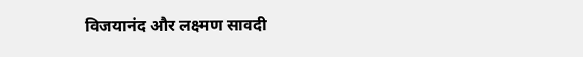विजयानंद और लक्ष्मण सावदी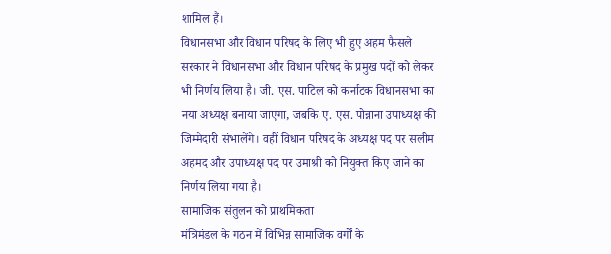शामिल हैं।
विधानसभा और विधान परिषद के लिए भी हुए अहम फैसले
सरकार ने विधानसभा और विधान परिषद के प्रमुख पदों को लेकर भी निर्णय लिया है। जी. एस. पाटिल को कर्नाटक विधानसभा का नया अध्यक्ष बनाया जाएगा, जबकि ए. एस. पोन्नाना उपाध्यक्ष की जिम्मेदारी संभालेंगे। वहीं विधान परिषद के अध्यक्ष पद पर सलीम अहमद और उपाध्यक्ष पद पर उमाश्री को नियुक्त किए जाने का निर्णय लिया गया है।
सामाजिक संतुलन को प्राथमिकता
मंत्रिमंडल के गठन में विभिन्न सामाजिक वर्गों के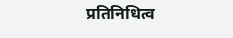प्रतिनिधित्व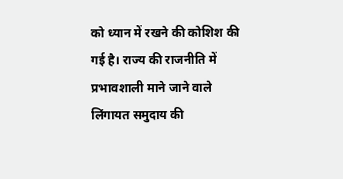को ध्यान में रखने की कोशिश की गई है। राज्य की राजनीति में प्रभावशाली माने जाने वाले लिंगायत समुदाय की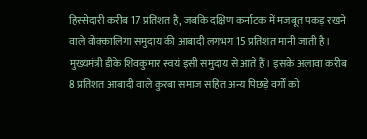हिस्सेदारी करीब 17 प्रतिशत है, जबकि दक्षिण कर्नाटक में मजबूत पकड़ रखने वाले वोक्कालिगा समुदाय की आबादी लगभग 15 प्रतिशत मानी जाती है। मुख्यमंत्री डीके शिवकुमार स्वयं इसी समुदाय से आते हैं। इसके अलावा करीब 8 प्रतिशत आबादी वाले कुरबा समाज सहित अन्य पिछड़े वर्गों को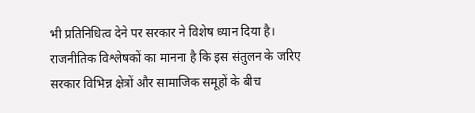भी प्रतिनिधित्व देने पर सरकार ने विशेष ध्यान दिया है। राजनीतिक विश्लेषकों का मानना है कि इस संतुलन के जरिए सरकार विभिन्न क्षेत्रों और सामाजिक समूहों के बीच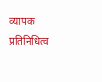व्यापक प्रतिनिधित्व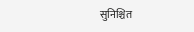सुनिश्चित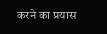करने का प्रयास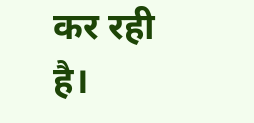कर रही है।